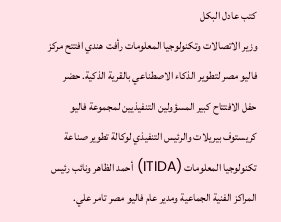كتب عادل البكل
وزير الاتصالات وتكنولوجيا المعلومات رأفت هندي افتتح مركز فاليو مصر لتطوير الذكاء الاصطناعي بالقرية الذكية. حضر حفل الافتتاح كبير المسؤولين التنفيذيين لمجموعة فاليو كريستوف بيريلات والرئيس التنفيذي لوكالة تطوير صناعة تكنولوجيا المعلومات (ITIDA) أحمد الظاهر ونائب رئيس المراكز الفنية الجماعية ومدير عام فاليو مصر تامر علي.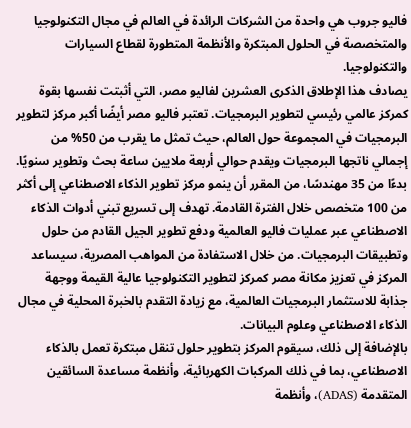فاليو جروب هي واحدة من الشركات الرائدة في العالم في مجال التكنولوجيا والمتخصصة في الحلول المبتكرة والأنظمة المتطورة لقطاع السيارات والتكنولوجيا.
يصادف هذا الإطلاق الذكرى العشرين لفاليو مصر، التي أثبتت نفسها بقوة كمركز عالمي رئيسي لتطوير البرمجيات. تعتبر فاليو مصر أيضًا أكبر مركز لتطوير البرمجيات في المجموعة حول العالم، حيث تمثل ما يقرب من 50% من إجمالي ناتجها البرمجيات ويقدم حوالي أربعة ملايين ساعة بحث وتطوير سنويًا.
بدءًا من 35 مهندسًا، من المقرر أن ينمو مركز تطوير الذكاء الاصطناعي إلى أكثر من 100 متخصص خلال الفترة القادمة. تهدف إلى تسريع تبني أدوات الذكاء الاصطناعي عبر عمليات فاليو العالمية ودفع تطوير الجيل القادم من حلول وتطبيقات البرمجيات. من خلال الاستفادة من المواهب المصرية، سيساعد المركز في تعزيز مكانة مصر كمركز لتطوير التكنولوجيا عالية القيمة ووجهة جذابة للاستثمار البرمجيات العالمية، مع زيادة التقدم بالخبرة المحلية في مجال الذكاء الاصطناعي وعلوم البيانات.
بالإضافة إلى ذلك، سيقوم المركز بتطوير حلول تنقل مبتكرة تعمل بالذكاء الاصطناعي، بما في ذلك المركبات الكهربائية، وأنظمة مساعدة السائقين المتقدمة (ADAS)، وأنظمة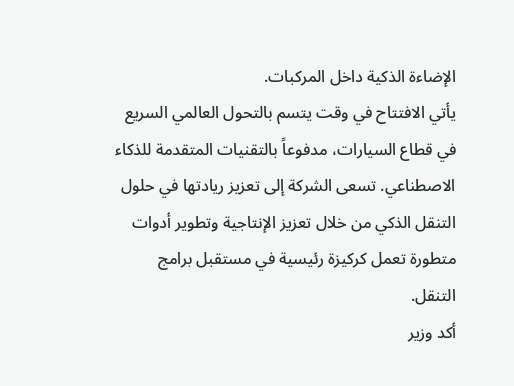الإضاءة الذكية داخل المركبات.
يأتي الافتتاح في وقت يتسم بالتحول العالمي السريع في قطاع السيارات، مدفوعاً بالتقنيات المتقدمة للذكاء الاصطناعي. تسعى الشركة إلى تعزيز ريادتها في حلول التنقل الذكي من خلال تعزيز الإنتاجية وتطوير أدوات متطورة تعمل كركيزة رئيسية في مستقبل برامج التنقل.
أكد وزير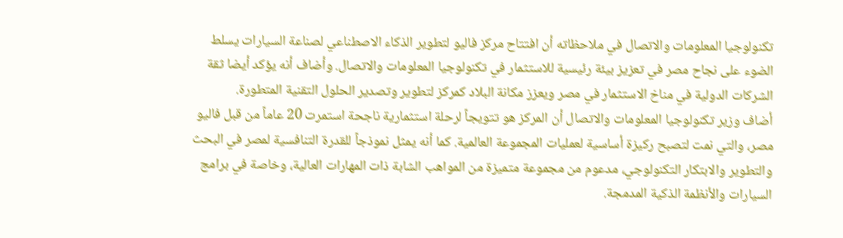تكنولوجيا المعلومات والاتصال في ملاحظاته أن افتتاح مركز فاليو لتطوير الذكاء الاصطناعي لصناعة السيارات يسلط الضوء على نجاح مصر في تعزيز بيئة رئيسية للاستثمار في تكنولوجيا المعلومات والاتصال. وأضاف أنه يؤكد أيضا ثقة الشركات الدولية في مناخ الاستثمار في مصر ويعزز مكانة البلاد كمركز لتطوير وتصدير الحلول التقنية المتطورة.
أضاف وزير تكنولوجيا المعلومات والاتصال أن المركز هو تتويجاً لرحلة استثمارية ناجحة استمرت 20 عاماً من قبل فاليو مصر، والتي نمت لتصبح ركيزة أساسية لعمليات المجموعة العالمية. كما أنه يمثل نموذجاً للقدرة التنافسية لمصر في البحث والتطوير والابتكار التكنولوجي، مدعوم من مجموعة متميزة من المواهب الشابة ذات المهارات العالية، وخاصة في برامج السيارات والأنظمة الذكية المدمجة.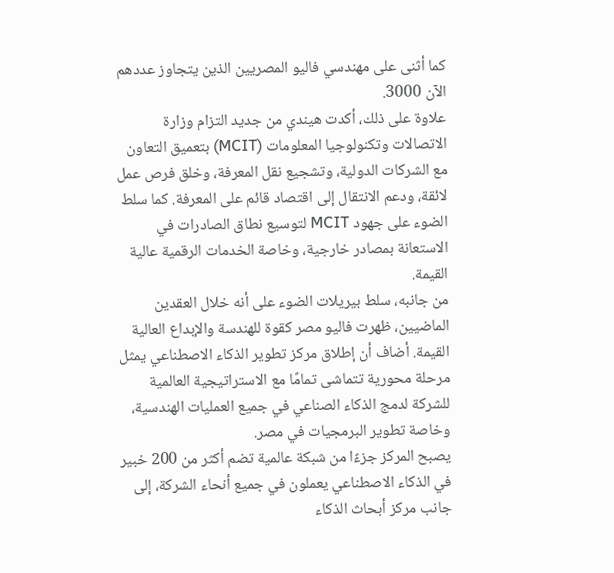كما أثنى على مهندسي فاليو المصريين الذين يتجاوز عددهم الآن 3000.
علاوة على ذلك، أكدت هيندي من جديد التزام وزارة الاتصالات وتكنولوجيا المعلومات (MCIT) بتعميق التعاون مع الشركات الدولية، وتشجيع نقل المعرفة، وخلق فرص عمل لائقة، ودعم الانتقال إلى اقتصاد قائم على المعرفة. كما سلط الضوء على جهود MCIT لتوسيع نطاق الصادرات في الاستعانة بمصادر خارجية، وخاصة الخدمات الرقمية عالية القيمة.
من جانبه، سلط بيريلات الضوء على أنه خلال العقدين الماضيين، ظهرت فاليو مصر كقوة للهندسة والإبداع العالية القيمة. أضاف أن إطلاق مركز تطوير الذكاء الاصطناعي يمثل مرحلة محورية تتماشى تمامًا مع الاستراتيجية العالمية للشركة لدمج الذكاء الصناعي في جميع العمليات الهندسية، وخاصة تطوير البرمجيات في مصر.
يصبح المركز جزءًا من شبكة عالمية تضم أكثر من 200 خبير في الذكاء الاصطناعي يعملون في جميع أنحاء الشركة، إلى جانب مركز أبحاث الذكاء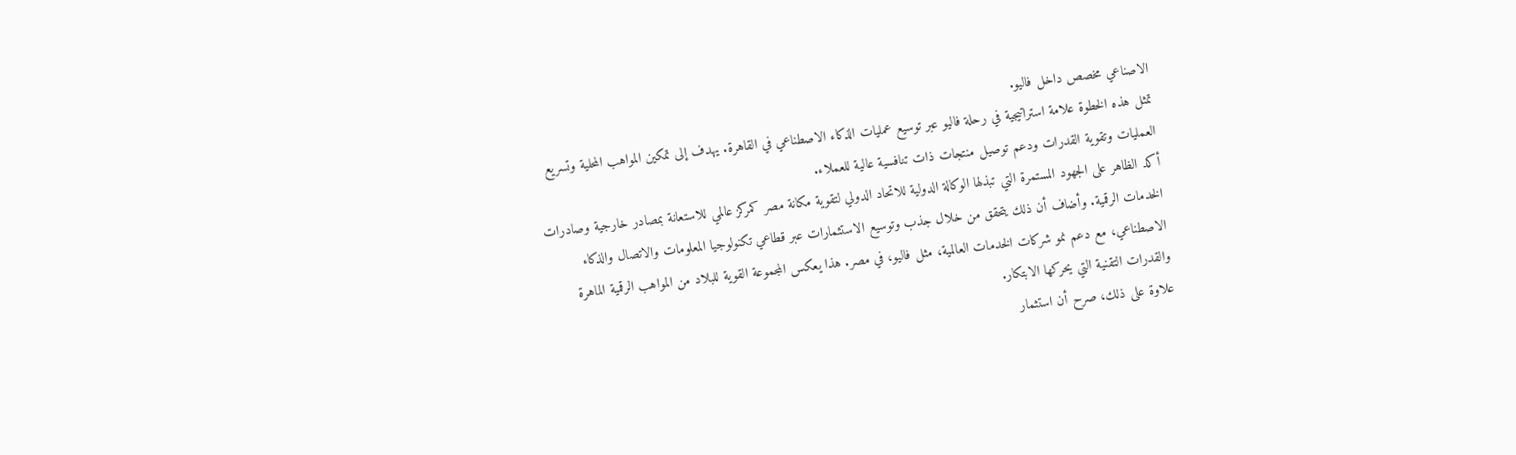الاصناعي مخصص داخل فاليو.
تمثل هذه الخطوة علامة استراتيجية في رحلة فاليو عبر توسيع عمليات الذكاء الاصطناعي في القاهرة. يهدف إلى تمكين المواهب المحلية وتسريع العمليات وتقوية القدرات ودعم توصيل منتجات ذات تنافسية عالية للعملاء.
أكد الظاهر على الجهود المستمرة التي تبذلها الوكالة الدولية للاتحاد الدولي لتقوية مكانة مصر كمركز عالمي للاستعانة بمصادر خارجية وصادرات الخدمات الرقمية. وأضاف أن ذلك يتحقق من خلال جذب وتوسيع الاستثمارات عبر قطاعي تكنولوجيا المعلومات والاتصال والذكاء الاصطناعي، مع دعم نمو شركات الخدمات العالمية، مثل فاليو، في مصر. هذا يعكس المجموعة القوية للبلاد من المواهب الرقمية الماهرة والقدرات التقنية التي يحركها الابتكار.
علاوة على ذلك، صرح أن استثمار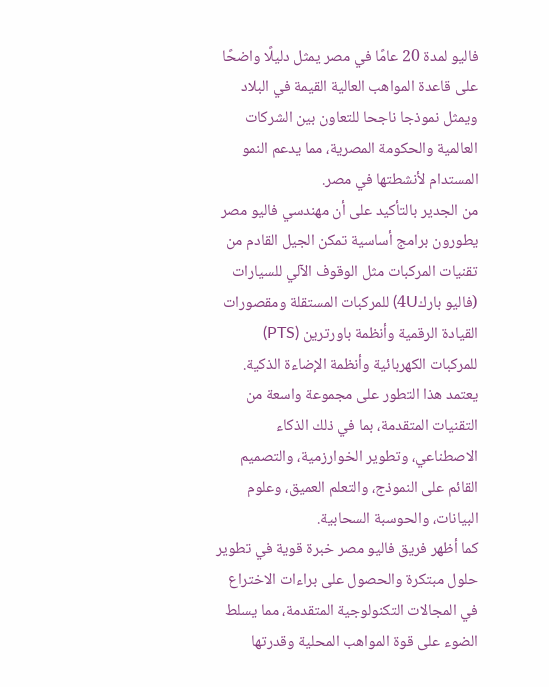فاليو لمدة 20 عامًا في مصر يمثل دليلًا واضحًا على قاعدة المواهب العالية القيمة في البلاد ويمثل نموذجا ناجحا للتعاون بين الشركات العالمية والحكومة المصرية، مما يدعم النمو المستدام لأنشطتها في مصر.
من الجدير بالتأكيد على أن مهندسي فاليو مصر يطورون برامج أساسية تمكن الجيل القادم من تقنيات المركبات مثل الوقوف الآلي للسيارات (فاليو بارك4U) للمركبات المستقلة ومقصورات القيادة الرقمية وأنظمة باورترين (PTS) للمركبات الكهربائية وأنظمة الإضاءة الذكية. يعتمد هذا التطور على مجموعة واسعة من التقنيات المتقدمة، بما في ذلك الذكاء الاصطناعي، وتطوير الخوارزمية، والتصميم القائم على النموذج، والتعلم العميق، وعلوم البيانات، والحوسبة السحابية.
كما أظهر فريق فاليو مصر خبرة قوية في تطوير حلول مبتكرة والحصول على براءات الاختراع في المجالات التكنولوجية المتقدمة، مما يسلط الضوء على قوة المواهب المحلية وقدرتها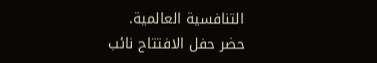التنافسية العالمية.
حضر حفل الافتتاح نائب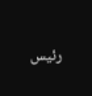رئيس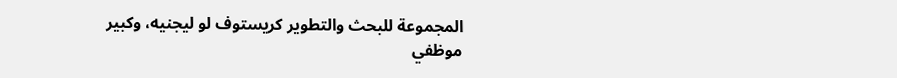المجموعة للبحث والتطوير كريستوف لو ليجنيه، وكبير موظفي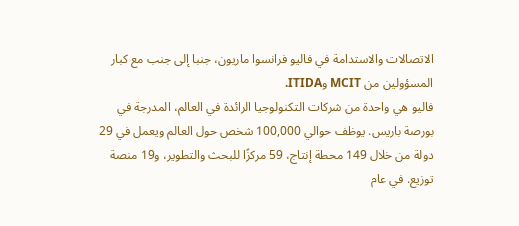الاتصالات والاستدامة في فاليو فرانسوا ماريون، جنبا إلى جنب مع كبار المسؤولين من MCIT وITIDA.
فاليو هي واحدة من شركات التكنولوجيا الرائدة في العالم، المدرجة في بورصة باريس. يوظف حوالي 100,000 شخص حول العالم ويعمل في 29 دولة من خلال 149 محطة إنتاج، 59 مركزًا للبحث والتطوير، و19 منصة توزيع. في عام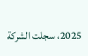2025، سجلت الشركة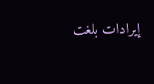إيرادات بلغت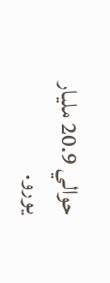حوالي 20.9 مليار يورو.